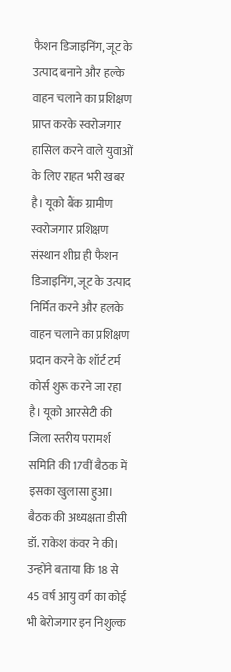फैशन डिजाइनिंग, जूट के उत्पाद बनाने और हल्के वाहन चलाने का प्रशिक्षण प्राप्त करके स्वरोजगार हासिल करने वाले युवाओं के लिए राहत भरी खबर है। यूको बैंक ग्रामीण स्वरोजगार प्रशिक्षण संस्थान शीघ्र ही फैशन डिजाइनिंग, जूट के उत्पाद निर्मित करने और हलके वाहन चलाने का प्रशिक्षण प्रदान करने के शॉर्ट टर्म कोर्स शुरू करने जा रहा है। यूको आरसेटी की जिला स्तरीय परामर्श समिति की 17वीं बैठक में इसका खुलासा हुआ। बैठक की अध्यक्षता डीसी डॉ. राकेश कंवर ने की। उन्होंने बताया कि 18 से 45 वर्ष आयु वर्ग का कोई भी बेरोजगार इन निशुल्क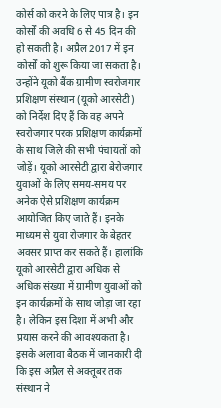कोर्स को करने के लिए पात्र है। इन कोर्सों की अवधि 6 से 45 दिन की हो सकती है। अप्रैल 2017 में इन कोर्सों को शुरू किया जा सकता है।
उन्होंने यूको बैंक ग्रामीण स्वरोजगार प्रशिक्षण संस्थान (यूको आरसेटी) को निर्देश दिए हैं कि वह अपने स्वरोजगार परक प्रशिक्षण कार्यक्रमों के साथ जिले की सभी पंचायतों को जोड़ें। यूको आरसेटी द्वारा बेरोजगार युवाओं के लिए समय-समय पर अनेक ऐसे प्रशिक्षण कार्यक्रम आयोजित किए जाते हैं। इनके माध्यम से युवा रोजगार के बेहतर अवसर प्राप्त कर सकते हैं। हालांकि यूको आरसेटी द्वारा अधिक से अधिक संख्या में ग्रामीण युवाओं को इन कार्यक्रमों के साथ जोड़ा जा रहा है। लेकिन इस दिशा में अभी और प्रयास करने की आवश्यकता है। इसके अलावा बैठक में जानकारी दी कि इस अप्रैल से अक्तूबर तक संस्थान ने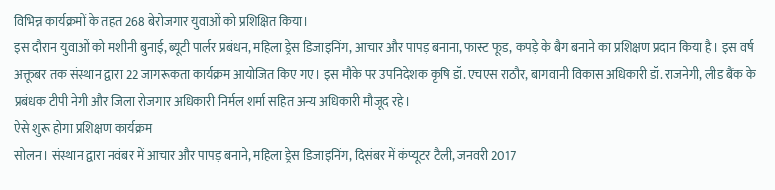विभिन्न कार्यक्रमों के तहत 268 बेरोजगार युवाओं को प्रशिक्षित किया।
इस दौरान युवाओं को मशीनी बुनाई, ब्यूटी पार्लर प्रबंधन, महिला ड्रेस डिजाइनिंग, आचार और पापड़ बनाना, फास्ट फूड, कपड़े के बैग बनाने का प्रशिक्षण प्रदान किया है। इस वर्ष अक्तूबर तक संस्थान द्वारा 22 जागरूकता कार्यक्रम आयोजित किए गए। इस मौके पर उपनिदेशक कृषि डॉ. एचएस राठौर, बागवानी विकास अधिकारी डॉ. राजनेगी, लीड बैंक के प्रबंधक टीपी नेगी और जिला रोजगार अधिकारी निर्मल शर्मा सहित अन्य अधिकारी मौजूद रहे।
ऐसे शुरू होगा प्रशिक्षण कार्यक्रम
सोलन। संस्थान द्वारा नवंबर में आचार और पापड़ बनाने, महिला ड्रेस डिजाइनिंग, दिसंबर में कंप्यूटर टैली, जनवरी 2017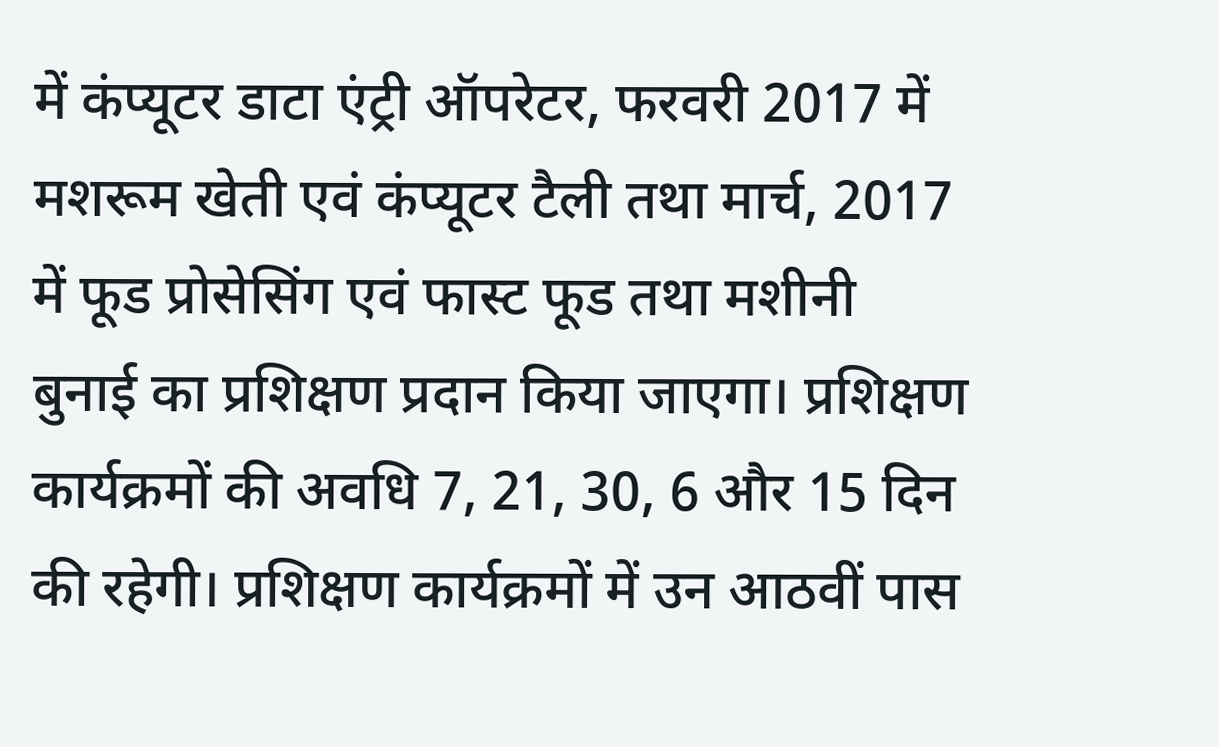में कंप्यूटर डाटा एंट्री ऑपरेटर, फरवरी 2017 में मशरूम खेती एवं कंप्यूटर टैली तथा मार्च, 2017 में फूड प्रोसेसिंग एवं फास्ट फूड तथा मशीनी बुनाई का प्रशिक्षण प्रदान किया जाएगा। प्रशिक्षण कार्यक्रमों की अवधि 7, 21, 30, 6 और 15 दिन की रहेगी। प्रशिक्षण कार्यक्रमों में उन आठवीं पास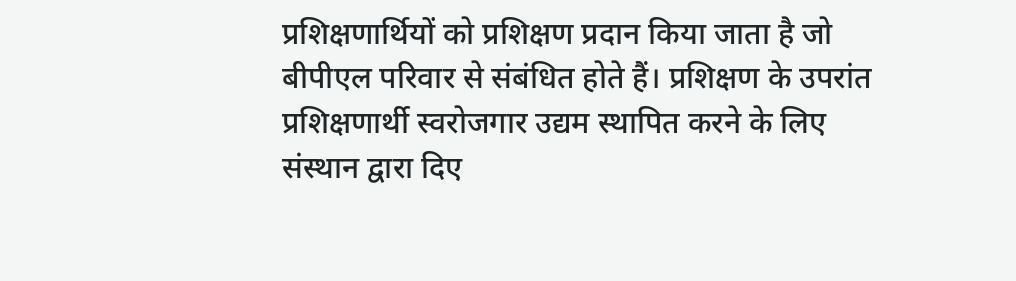प्रशिक्षणार्थियों को प्रशिक्षण प्रदान किया जाता है जो बीपीएल परिवार से संबंधित होते हैं। प्रशिक्षण के उपरांत प्रशिक्षणार्थी स्वरोजगार उद्यम स्थापित करने के लिए संस्थान द्वारा दिए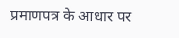प्रमाणपत्र के आधार पर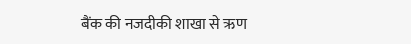बैंक की नजदीकी शाखा से ऋण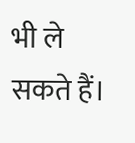भी ले सकते हैं।